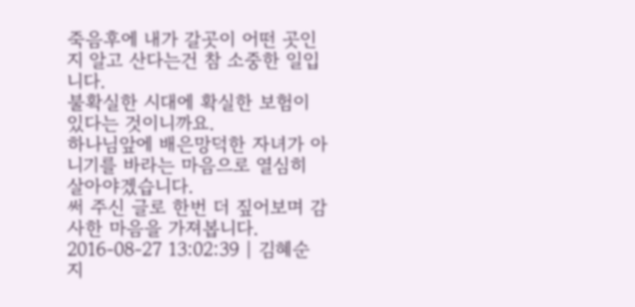죽음후에 내가 갈곳이 어떤 곳인지 알고 산다는건 참 소중한 일입니다.
불확실한 시대에 확실한 보험이 있다는 것이니까요.
하나님앞에 배은망덕한 자녀가 아니기를 바라는 마음으로 열심히
살아야겠습니다.
써 주신 글로 한번 더 짚어보며 감사한 마음을 가져봅니다.
2016-08-27 13:02:39 | 김혜순
지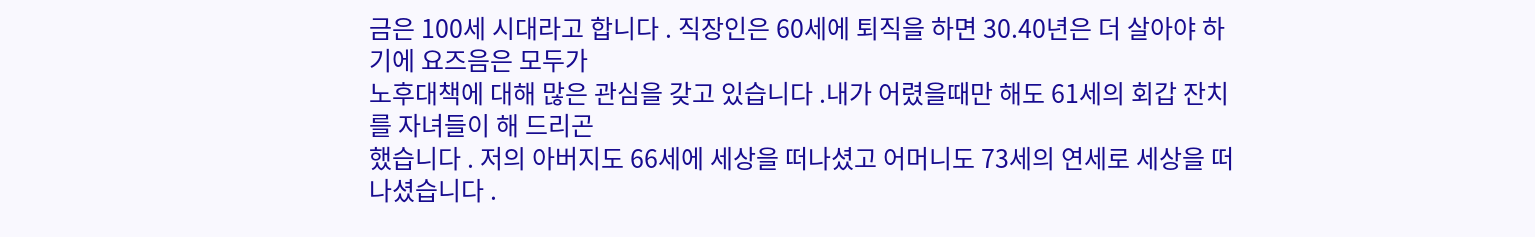금은 100세 시대라고 합니다 . 직장인은 60세에 퇴직을 하면 30.40년은 더 살아야 하기에 요즈음은 모두가
노후대책에 대해 많은 관심을 갖고 있습니다 .내가 어렸을때만 해도 61세의 회갑 잔치를 자녀들이 해 드리곤
했습니다 . 저의 아버지도 66세에 세상을 떠나셨고 어머니도 73세의 연세로 세상을 떠나셨습니다 .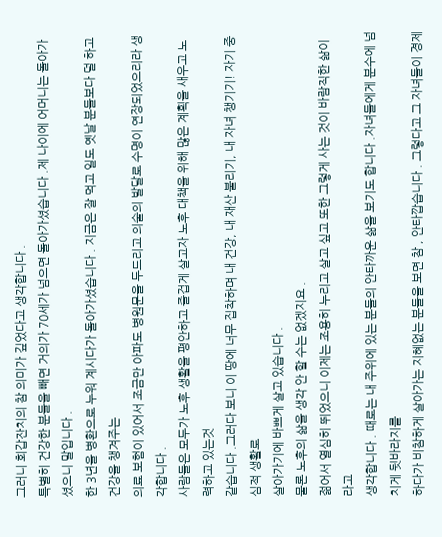그러니 회갑잔치의 참 의미가 깊었다고 생각합니다 .
특별히 건강한 분들을 빼면 거의가 70세가 넘으면 돌아가셨습니다 .제 나이에 어머니는 돌아가셨으니 말입니다 .
한 3년을 병환으로 누워 계시다가 돌아가셨습니다 . 지금은 잘 먹고 일도 옛날 분들보다 덜 하고 건강을 챙겨주는
의료 보험이 있어서 조금만 아파도 병원문을 두드리고 의술의 발달로 수명이 연장되었으리라 생각합니다 .
사람들은 모두가 노후 생활을 평안하고 즐겁게 살고자 노후 대책을 위해 많은 계획을 새우고 노력하고 있는것
같습니다 .그러다 보니 이 땅에 너무 집착하며 내 건강, 내 재산 불리기, 내 자녀 챙기기! 자기 중심적 생활로
살아가기에 바쁘게 살고 있습니다 .
물론 노후의 삶을 생각 안 할 수는 없겠지요 .
젊어서 열심히 뛰었으니 이제는 조용히 누리고 살고 싶고 또한 그렇게 사는 것이 바람직한 삶이라고
생각합니다 . 때로는 내 주위에 있는 분들의 안타까운 삶을 보기도 합니다 .자녀들에게 분수에 넘치게 뒷바라지를
하다가 비참하게 살아가는 지혜없는 분들을 보면 참 , 안타깝습니다 . 그렇다고 그 자녀들이 경제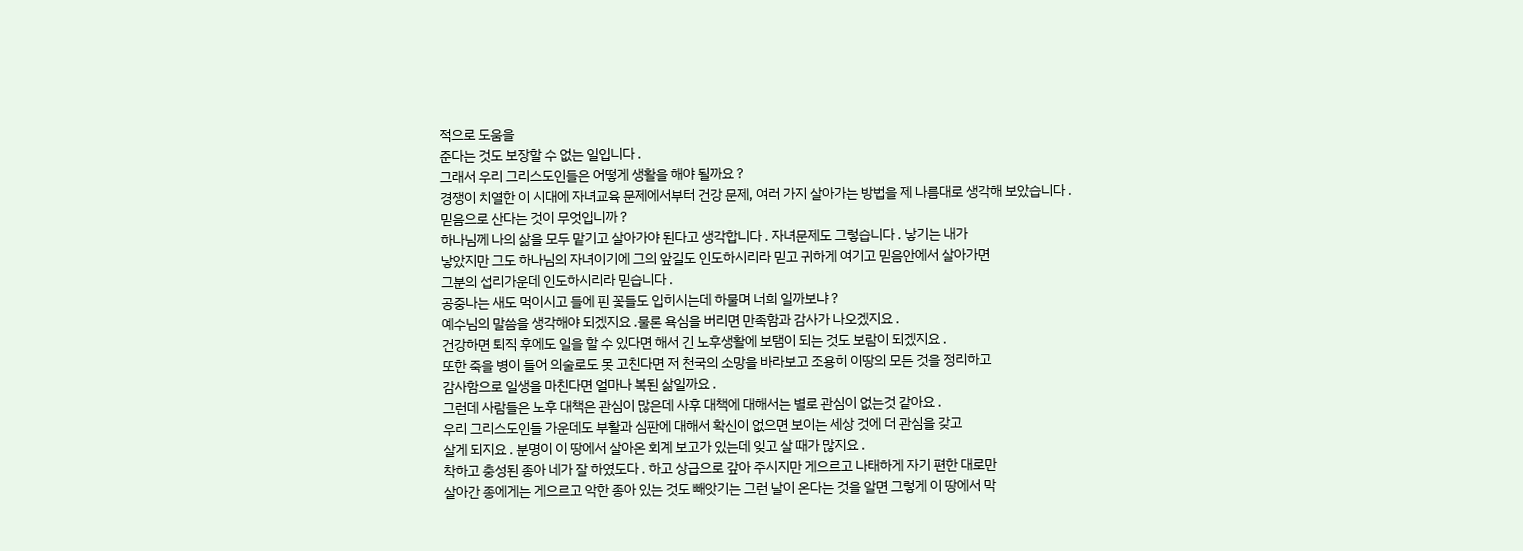적으로 도움을
준다는 것도 보장할 수 없는 일입니다 .
그래서 우리 그리스도인들은 어떻게 생활을 해야 될까요 ?
경쟁이 치열한 이 시대에 자녀교육 문제에서부터 건강 문제, 여러 가지 살아가는 방법을 제 나름대로 생각해 보았습니다 .
믿음으로 산다는 것이 무엇입니까 ?
하나님께 나의 삶을 모두 맡기고 살아가야 된다고 생각합니다 . 자녀문제도 그렇습니다 . 낳기는 내가
낳았지만 그도 하나님의 자녀이기에 그의 앞길도 인도하시리라 믿고 귀하게 여기고 믿음안에서 살아가면
그분의 섭리가운데 인도하시리라 믿습니다 .
공중나는 새도 먹이시고 들에 핀 꽃들도 입히시는데 하물며 너희 일까보냐 ?
예수님의 말씀을 생각해야 되겠지요 .물론 욕심을 버리면 만족함과 감사가 나오겠지요 .
건강하면 퇴직 후에도 일을 할 수 있다면 해서 긴 노후생활에 보탬이 되는 것도 보람이 되겠지요 .
또한 죽을 병이 들어 의술로도 못 고친다면 저 천국의 소망을 바라보고 조용히 이땅의 모든 것을 정리하고
감사함으로 일생을 마친다면 얼마나 복된 삶일까요 .
그런데 사람들은 노후 대책은 관심이 많은데 사후 대책에 대해서는 별로 관심이 없는것 같아요 .
우리 그리스도인들 가운데도 부활과 심판에 대해서 확신이 없으면 보이는 세상 것에 더 관심을 갖고
살게 되지요 . 분명이 이 땅에서 살아온 회계 보고가 있는데 잊고 살 때가 많지요 .
착하고 충성된 종아 네가 잘 하였도다 . 하고 상급으로 갚아 주시지만 게으르고 나태하게 자기 편한 대로만
살아간 종에게는 게으르고 악한 종아 있는 것도 빼앗기는 그런 날이 온다는 것을 알면 그렇게 이 땅에서 막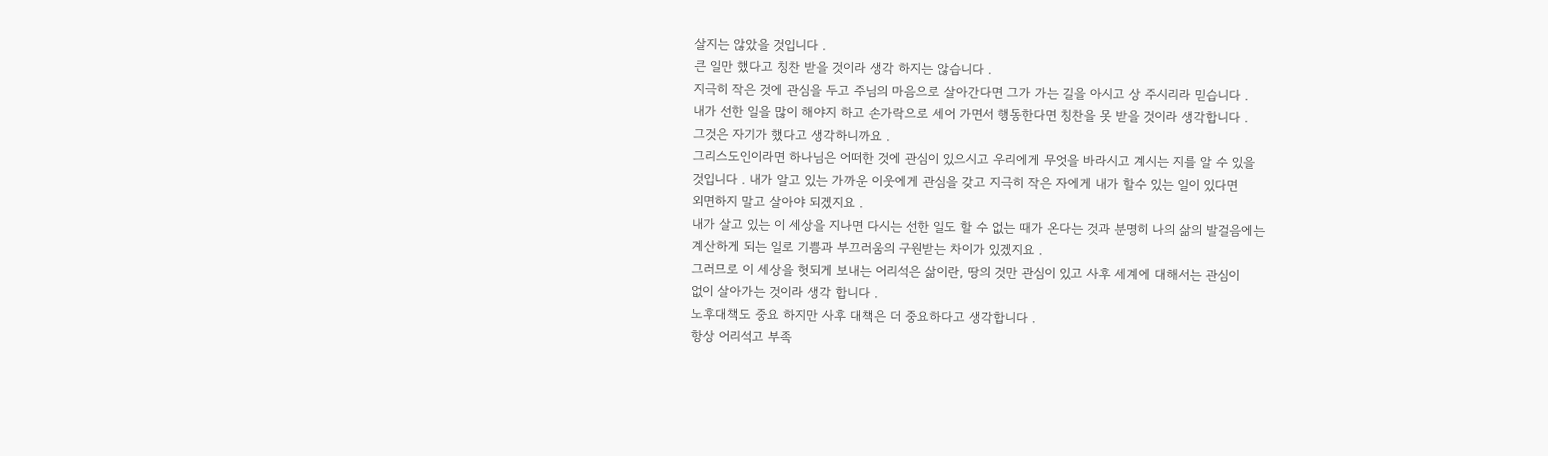살지는 않았을 것입니다 .
큰 일만 했다고 칭찬 받을 것이라 생각 하지는 않습니다 .
지극히 작은 것에 관심을 두고 주님의 마음으로 살아간다면 그가 가는 길을 아시고 상 주시리라 믿습니다 .
내가 선한 일을 많이 해야지 하고 손가락으로 세어 가면서 행동한다면 칭찬을 못 받을 것이라 생각합니다 .
그것은 자기가 했다고 생각하니까요 .
그리스도인이라면 하나님은 어떠한 것에 관심이 있으시고 우리에게 무엇을 바라시고 계시는 지를 알 수 있을
것입니다 . 내가 알고 있는 가까운 이웃에게 관심을 갖고 지극히 작은 자에게 내가 할수 있는 일이 있다면
외면하지 말고 살아야 되겠지요 .
내가 살고 있는 이 세상을 지나면 다시는 선한 일도 할 수 없는 때가 온다는 것과 분명히 나의 삶의 발걸음에는
계산하게 되는 일로 기쁨과 부끄러움의 구원받는 차이가 있겠지요 .
그러므로 이 세상을 헛되게 보내는 어리석은 삶이란, 땅의 것만 관심이 있고 사후 세계에 대해서는 관심이
없이 살아가는 것이라 생각 합니다 .
노후대책도 중요 하지만 사후 대책은 더 중요하다고 생각합니다 .
항상 어리석고 부족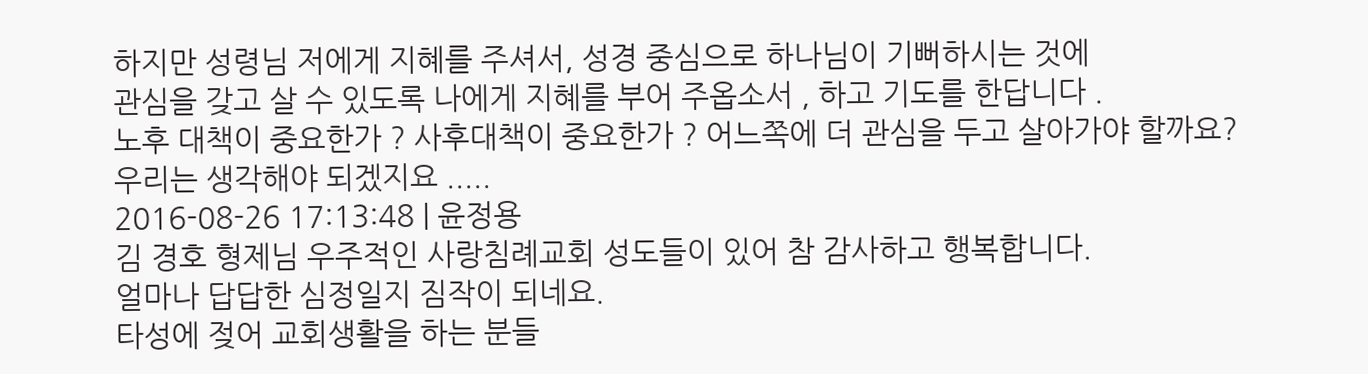하지만 성령님 저에게 지혜를 주셔서, 성경 중심으로 하나님이 기뻐하시는 것에
관심을 갖고 살 수 있도록 나에게 지혜를 부어 주옵소서 , 하고 기도를 한답니다 .
노후 대책이 중요한가 ? 사후대책이 중요한가 ? 어느쪽에 더 관심을 두고 살아가야 할까요?
우리는 생각해야 되겠지요 .....
2016-08-26 17:13:48 | 윤정용
김 경호 형제님 우주적인 사랑침례교회 성도들이 있어 참 감사하고 행복합니다.
얼마나 답답한 심정일지 짐작이 되네요.
타성에 젖어 교회생활을 하는 분들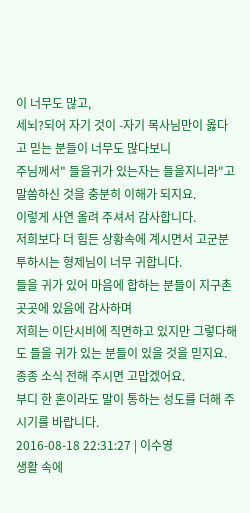이 너무도 많고,
세뇌?되어 자기 것이 -자기 목사님만이 옳다고 믿는 분들이 너무도 많다보니
주님께서" 들을귀가 있는자는 들을지니라"고 말씀하신 것을 충분히 이해가 되지요.
이렇게 사연 올려 주셔서 감사합니다.
저희보다 더 힘든 상황속에 계시면서 고군분투하시는 형제님이 너무 귀합니다.
들을 귀가 있어 마음에 합하는 분들이 지구촌 곳곳에 있음에 감사하며
저희는 이단시비에 직면하고 있지만 그렇다해도 들을 귀가 있는 분들이 있을 것을 믿지요.
종종 소식 전해 주시면 고맙겠어요.
부디 한 혼이라도 말이 통하는 성도를 더해 주시기를 바랍니다.
2016-08-18 22:31:27 | 이수영
생활 속에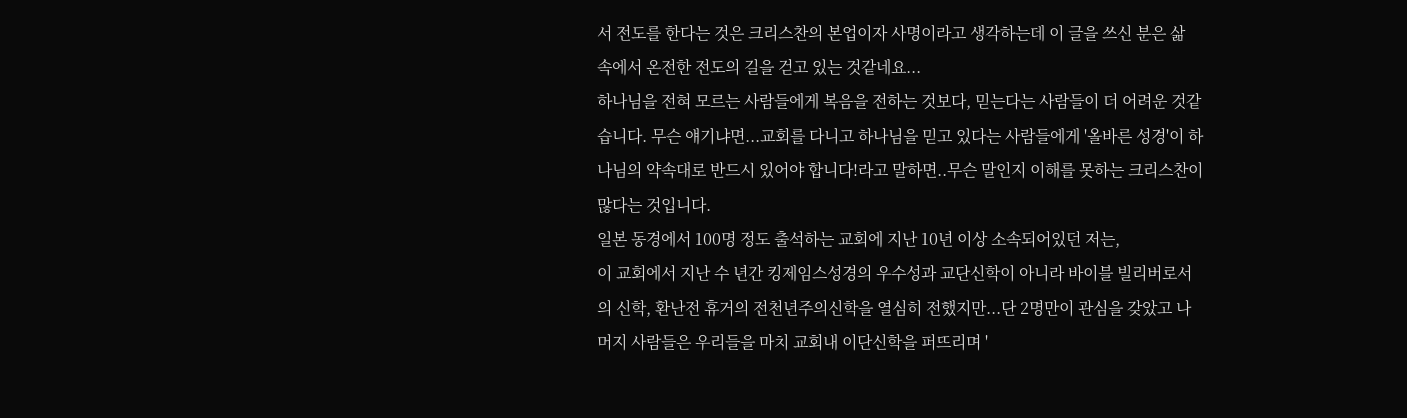서 전도를 한다는 것은 크리스찬의 본업이자 사명이라고 생각하는데 이 글을 쓰신 분은 삶 속에서 온전한 전도의 길을 걷고 있는 것같네요...
하나님을 전혀 모르는 사람들에게 복음을 전하는 것보다, 믿는다는 사람들이 더 어려운 것같습니다. 무슨 얘기냐면...교회를 다니고 하나님을 믿고 있다는 사람들에게 '올바른 성경'이 하나님의 약속대로 반드시 있어야 합니다!라고 말하면..무슨 말인지 이해를 못하는 크리스찬이 많다는 것입니다.
일본 동경에서 100명 정도 출석하는 교회에 지난 10년 이상 소속되어있던 저는,
이 교회에서 지난 수 년간 킹제임스성경의 우수성과 교단신학이 아니라 바이블 빌리버로서의 신학, 환난전 휴거의 전천년주의신학을 열심히 전했지만...단 2명만이 관심을 갖았고 나머지 사람들은 우리들을 마치 교회내 이단신학을 퍼뜨리며 '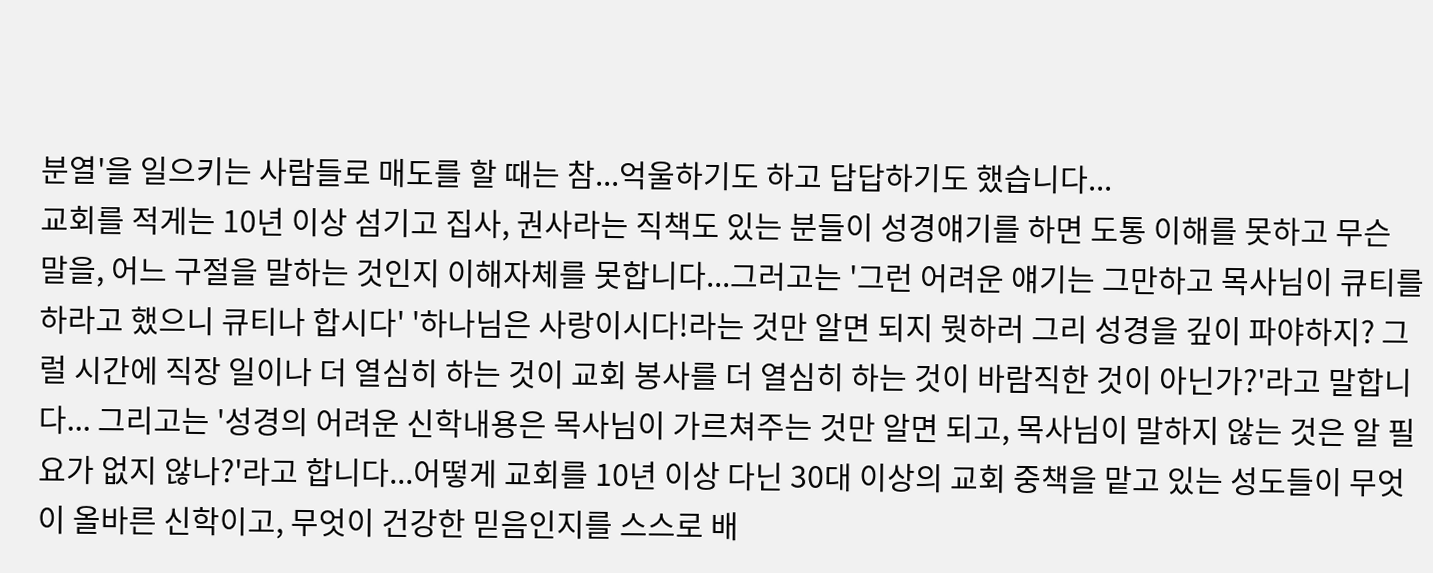분열'을 일으키는 사람들로 매도를 할 때는 참...억울하기도 하고 답답하기도 했습니다...
교회를 적게는 10년 이상 섬기고 집사, 권사라는 직책도 있는 분들이 성경얘기를 하면 도통 이해를 못하고 무슨 말을, 어느 구절을 말하는 것인지 이해자체를 못합니다...그러고는 '그런 어려운 얘기는 그만하고 목사님이 큐티를 하라고 했으니 큐티나 합시다' '하나님은 사랑이시다!라는 것만 알면 되지 뭣하러 그리 성경을 깊이 파야하지? 그럴 시간에 직장 일이나 더 열심히 하는 것이 교회 봉사를 더 열심히 하는 것이 바람직한 것이 아닌가?'라고 말합니다... 그리고는 '성경의 어려운 신학내용은 목사님이 가르쳐주는 것만 알면 되고, 목사님이 말하지 않는 것은 알 필요가 없지 않나?'라고 합니다...어떻게 교회를 10년 이상 다닌 30대 이상의 교회 중책을 맡고 있는 성도들이 무엇이 올바른 신학이고, 무엇이 건강한 믿음인지를 스스로 배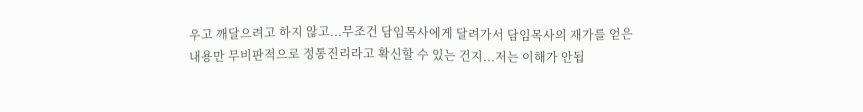우고 깨달으려고 하지 않고...무조건 담임목사에게 달려가서 담임목사의 재가를 얻은 내용만 무비판적으로 정통진리라고 확신할 수 있는 건지...저는 이해가 안됩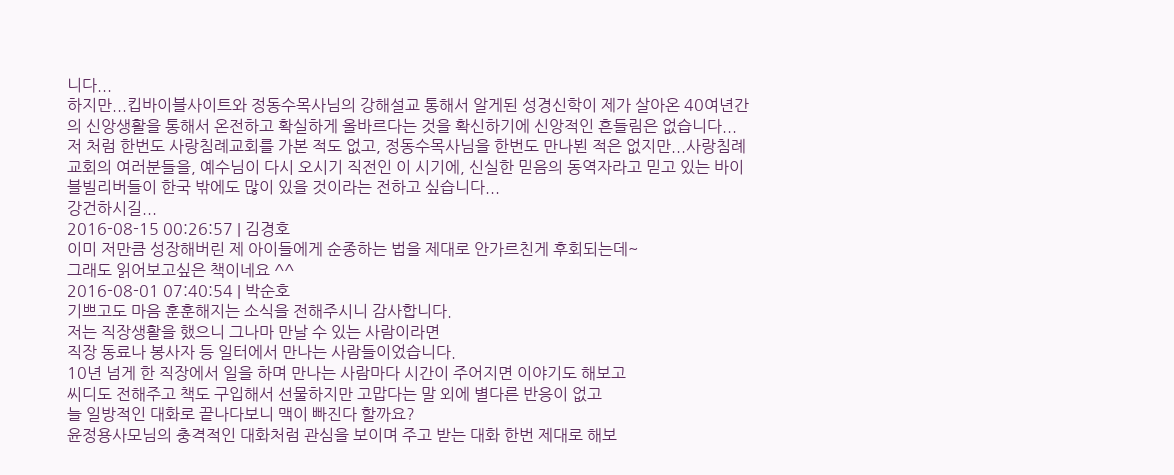니다...
하지만...킵바이블사이트와 정동수목사님의 강해설교 통해서 알게된 성경신학이 제가 살아온 40여년간의 신앙생활을 통해서 온전하고 확실하게 올바르다는 것을 확신하기에 신앙적인 흔들림은 없습니다...
저 처럼 한번도 사랑침례교회를 가본 적도 없고, 정동수목사님을 한번도 만나뵌 적은 없지만...사랑침례교회의 여러분들을, 예수님이 다시 오시기 직전인 이 시기에, 신실한 믿음의 동역자라고 믿고 있는 바이블빌리버들이 한국 밖에도 많이 있을 것이라는 전하고 싶습니다...
강건하시길...
2016-08-15 00:26:57 | 김경호
이미 저만큼 성장해버린 제 아이들에게 순종하는 법을 제대로 안가르친게 후회되는데~
그래도 읽어보고싶은 책이네요 ^^
2016-08-01 07:40:54 | 박순호
기쁘고도 마음 훈훈해지는 소식을 전해주시니 감사합니다.
저는 직장생활을 했으니 그나마 만날 수 있는 사람이라면
직장 동료나 봉사자 등 일터에서 만나는 사람들이었습니다.
10년 넘게 한 직장에서 일을 하며 만나는 사람마다 시간이 주어지면 이야기도 해보고
씨디도 전해주고 책도 구입해서 선물하지만 고맙다는 말 외에 별다른 반응이 없고
늘 일방적인 대화로 끝나다보니 맥이 빠진다 할까요?
윤정용사모님의 충격적인 대화처럼 관심을 보이며 주고 받는 대화 한번 제대로 해보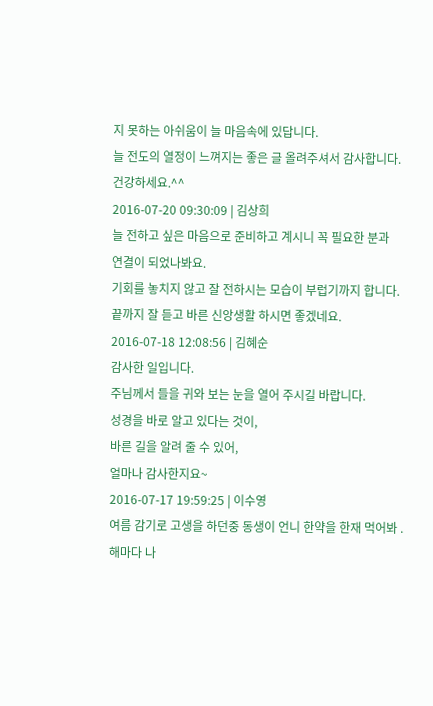지 못하는 아쉬움이 늘 마음속에 있답니다.
늘 전도의 열정이 느껴지는 좋은 글 올려주셔서 감사합니다.
건강하세요.^^
2016-07-20 09:30:09 | 김상희
늘 전하고 싶은 마음으로 준비하고 계시니 꼭 필요한 분과
연결이 되었나봐요.
기회를 놓치지 않고 잘 전하시는 모습이 부럽기까지 합니다.
끝까지 잘 듣고 바른 신앙생활 하시면 좋겠네요.
2016-07-18 12:08:56 | 김혜순
감사한 일입니다.
주님께서 들을 귀와 보는 눈을 열어 주시길 바랍니다.
성경을 바로 알고 있다는 것이,
바른 길을 알려 줄 수 있어,
얼마나 감사한지요~
2016-07-17 19:59:25 | 이수영
여름 감기로 고생을 하던중 동생이 언니 한약을 한재 먹어봐 .
해마다 나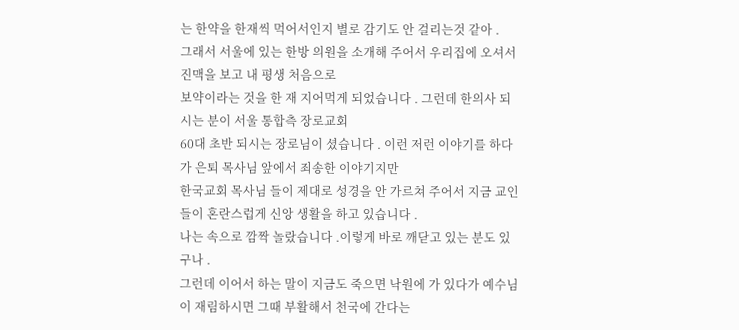는 한약을 한재씩 먹어서인지 별로 감기도 안 걸리는것 같아 .
그래서 서울에 있는 한방 의원을 소개해 주어서 우리집에 오셔서 진맥을 보고 내 평생 처음으로
보약이라는 것을 한 재 지어먹게 되었습니다 . 그런데 한의사 되시는 분이 서울 통합측 장로교회
60대 초반 되시는 장로님이 셨습니다 . 이런 저런 이야기를 하다가 은퇴 목사님 앞에서 죄송한 이야기지만
한국교회 목사님 들이 제대로 성경을 안 가르쳐 주어서 지금 교인들이 혼란스럽게 신앙 생활을 하고 있습니다 .
나는 속으로 깜짝 놀랐습니다 .이렇게 바로 깨닫고 있는 분도 있구나 .
그런데 이어서 하는 말이 지금도 죽으면 낙원에 가 있다가 예수님이 재림하시면 그때 부활해서 천국에 간다는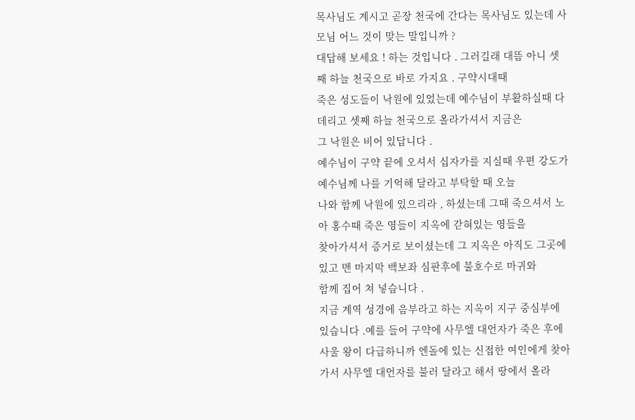목사님도 계시고 곧장 천국에 간다는 목사님도 있는데 사모님 어느 것이 맞는 말입니까 ?
대답해 보세요 ! 하는 것입니다 . 그러길래 대뜸 아니 셋째 하늘 천국으로 바로 가지요 . 구약시대때
죽은 성도들이 낙원에 있었는데 예수님이 부활하실때 다 데리고 셋째 하늘 천국으로 올라가셔서 지금은
그 낙원은 비어 있답니다 .
예수님이 구약 끝에 오셔서 십자가를 지실때 우편 강도가 예수님께 나를 기억해 달라고 부탁할 때 오늘
나와 함께 낙원에 있으리라 , 하셨는데 그때 죽으셔서 노아 홍수때 죽은 영들이 지옥에 갇혀있는 영들을
찾아가셔서 증거로 보이셨는데 그 지옥은 아직도 그곳에 있고 맨 마지막 백보좌 심판후에 불호수로 마귀와
함께 집어 쳐 넣습니다 .
지금 계역 성경에 음부라고 하는 지옥이 지구 중심부에 있습니다 .예를 들어 구약에 사무엘 대언자가 죽은 후에
사울 왕이 다급하니까 엔돌에 있는 신접한 여인에게 찾아가서 사무엘 대언자를 불러 달라고 해서 땅에서 올라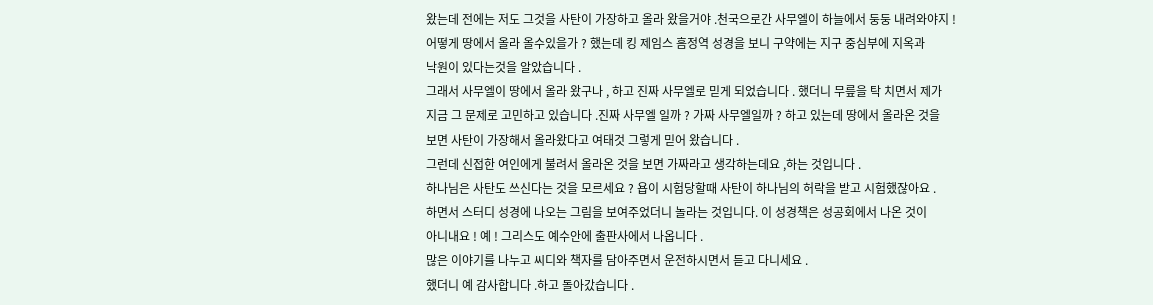왔는데 전에는 저도 그것을 사탄이 가장하고 올라 왔을거야 .천국으로간 사무엘이 하늘에서 둥둥 내려와야지 !
어떻게 땅에서 올라 올수있을가 ? 했는데 킹 제임스 흠정역 성경을 보니 구약에는 지구 중심부에 지옥과
낙원이 있다는것을 알았습니다 .
그래서 사무엘이 땅에서 올라 왔구나 , 하고 진짜 사무엘로 믿게 되었습니다 . 했더니 무릎을 탁 치면서 제가
지금 그 문제로 고민하고 있습니다 .진짜 사무엘 일까 ? 가짜 사무엘일까 ? 하고 있는데 땅에서 올라온 것을
보면 사탄이 가장해서 올라왔다고 여태것 그렇게 믿어 왔습니다 .
그런데 신접한 여인에게 불려서 올라온 것을 보면 가짜라고 생각하는데요 ,하는 것입니다 .
하나님은 사탄도 쓰신다는 것을 모르세요 ? 욥이 시험당할때 사탄이 하나님의 허락을 받고 시험했잖아요 .
하면서 스터디 성경에 나오는 그림을 보여주었더니 놀라는 것입니다. 이 성경책은 성공회에서 나온 것이
아니내요 ! 예 ! 그리스도 예수안에 출판사에서 나옵니다 .
많은 이야기를 나누고 씨디와 책자를 담아주면서 운전하시면서 듣고 다니세요 .
했더니 예 감사합니다 .하고 돌아갔습니다 .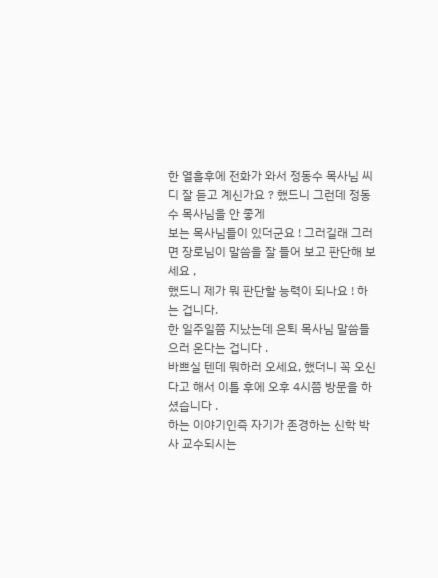한 열흘후에 전화가 와서 정동수 목사님 씨디 잘 듣고 계신가요 ? 했드니 그런데 정동수 목사님을 안 좋게
보는 목사님들이 있더군요 ! 그러길래 그러면 장로님이 말씀을 잘 들어 보고 판단해 보세요 ,
했드니 제가 뭐 판단할 능력이 되나요 ! 하는 겁니다.
한 일주일쯤 지났는데 은퇴 목사님 말씀들으러 온다는 겁니다 .
바쁘실 텐데 뭐하러 오세요, 했더니 꼭 오신다고 해서 이틀 후에 오후 4시쯤 방문을 하셨습니다 .
하는 이야기인즉 자기가 존경하는 신학 박사 교수되시는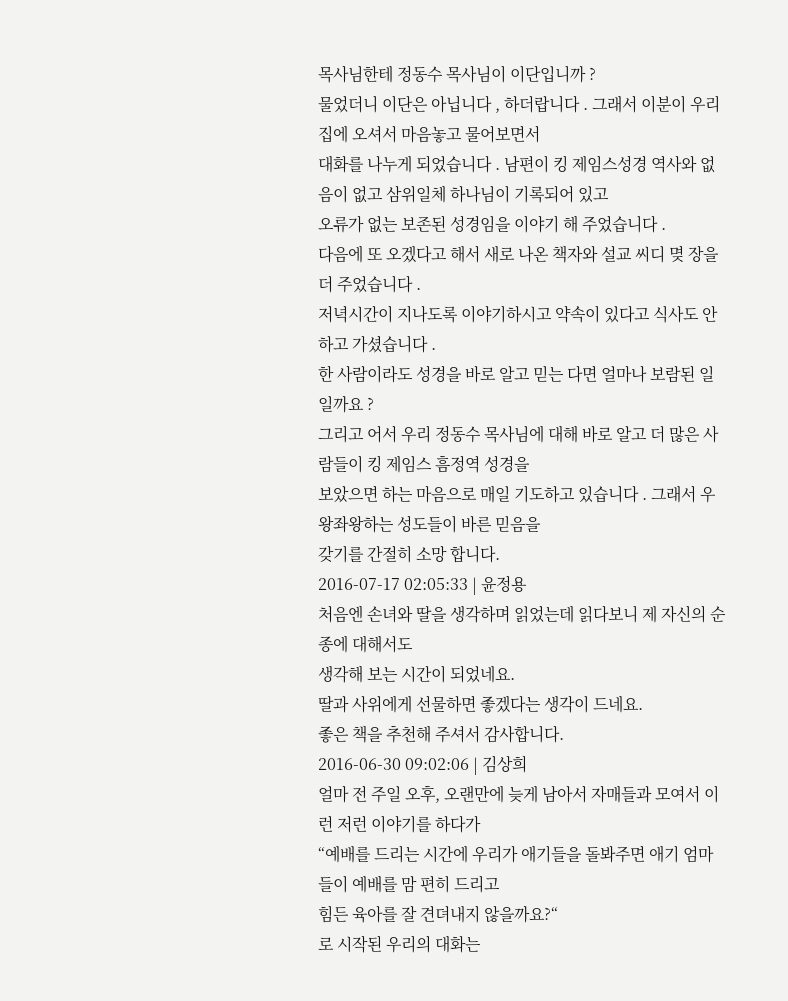목사님한테 정동수 목사님이 이단입니까 ?
물었더니 이단은 아닙니다 , 하더랍니다 . 그래서 이분이 우리 집에 오셔서 마음놓고 물어보면서
대화를 나누게 되었습니다 . 남편이 킹 제임스성경 역사와 없음이 없고 삼위일체 하나님이 기록되어 있고
오류가 없는 보존된 성경임을 이야기 해 주었습니다 .
다음에 또 오겠다고 해서 새로 나온 책자와 설교 씨디 몆 장을 더 주었습니다 .
저녁시간이 지나도록 이야기하시고 약속이 있다고 식사도 안하고 가셨습니다 .
한 사람이라도 성경을 바로 알고 믿는 다면 얼마나 보람된 일일까요 ?
그리고 어서 우리 정동수 목사님에 대해 바로 알고 더 많은 사람들이 킹 제임스 흠정역 성경을
보았으면 하는 마음으로 매일 기도하고 있습니다 . 그래서 우왕좌왕하는 성도들이 바른 믿음을
갖기를 간절히 소망 합니다.
2016-07-17 02:05:33 | 윤정용
처음엔 손녀와 딸을 생각하며 읽었는데 읽다보니 제 자신의 순종에 대해서도
생각해 보는 시간이 되었네요.
딸과 사위에게 선물하면 좋겠다는 생각이 드네요.
좋은 책을 추천해 주셔서 감사합니다.
2016-06-30 09:02:06 | 김상희
얼마 전 주일 오후, 오랜만에 늦게 남아서 자매들과 모여서 이런 저런 이야기를 하다가
“예배를 드리는 시간에 우리가 애기들을 돌봐주면 애기 엄마들이 예배를 맘 편히 드리고
힘든 육아를 잘 견뎌내지 않을까요?“
로 시작된 우리의 대화는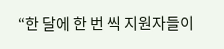“한 달에 한 번 씩 지원자들이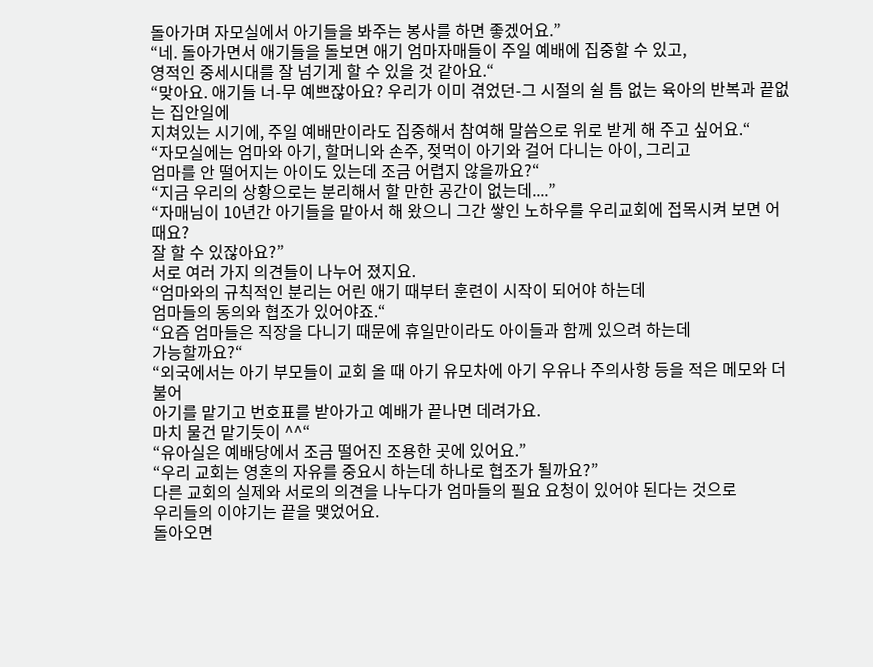돌아가며 자모실에서 아기들을 봐주는 봉사를 하면 좋겠어요.”
“네. 돌아가면서 애기들을 돌보면 애기 엄마자매들이 주일 예배에 집중할 수 있고,
영적인 중세시대를 잘 넘기게 할 수 있을 것 같아요.“
“맞아요. 애기들 너-무 예쁘잖아요? 우리가 이미 겪었던-그 시절의 쉴 틈 없는 육아의 반복과 끝없는 집안일에
지쳐있는 시기에, 주일 예배만이라도 집중해서 참여해 말씀으로 위로 받게 해 주고 싶어요.“
“자모실에는 엄마와 아기, 할머니와 손주, 젖먹이 아기와 걸어 다니는 아이, 그리고
엄마를 안 떨어지는 아이도 있는데 조금 어렵지 않을까요?“
“지금 우리의 상황으로는 분리해서 할 만한 공간이 없는데....”
“자매님이 10년간 아기들을 맡아서 해 왔으니 그간 쌓인 노하우를 우리교회에 접목시켜 보면 어때요?
잘 할 수 있잖아요?”
서로 여러 가지 의견들이 나누어 졌지요.
“엄마와의 규칙적인 분리는 어린 애기 때부터 훈련이 시작이 되어야 하는데
엄마들의 동의와 협조가 있어야죠.“
“요즘 엄마들은 직장을 다니기 때문에 휴일만이라도 아이들과 함께 있으려 하는데
가능할까요?“
“외국에서는 아기 부모들이 교회 올 때 아기 유모차에 아기 우유나 주의사항 등을 적은 메모와 더불어
아기를 맡기고 번호표를 받아가고 예배가 끝나면 데려가요.
마치 물건 맡기듯이 ^^“
“유아실은 예배당에서 조금 떨어진 조용한 곳에 있어요.”
“우리 교회는 영혼의 자유를 중요시 하는데 하나로 협조가 될까요?”
다른 교회의 실제와 서로의 의견을 나누다가 엄마들의 필요 요청이 있어야 된다는 것으로
우리들의 이야기는 끝을 맺었어요.
돌아오면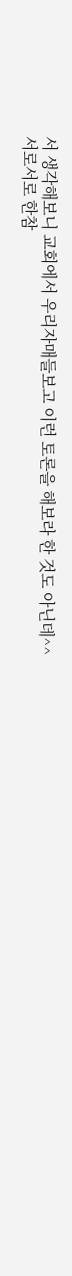서 생각해보니 교회에서 우리자매들보고 이런 토론을 해보라 한 것도 아닌데^^
서로서로 한참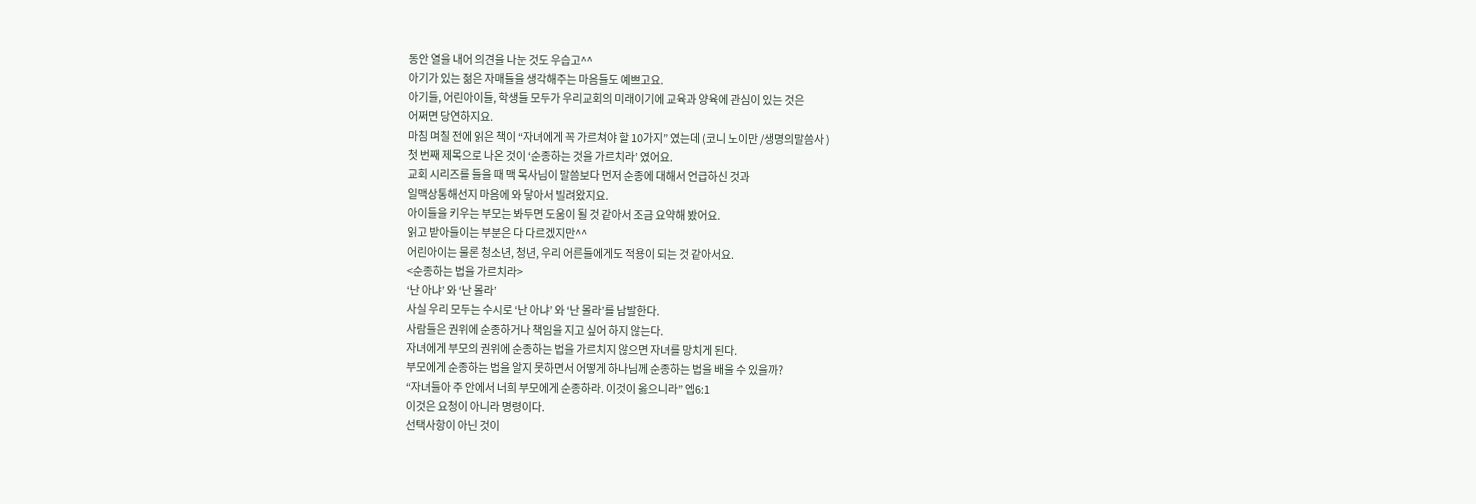동안 열을 내어 의견을 나눈 것도 우습고^^
아기가 있는 젊은 자매들을 생각해주는 마음들도 예쁘고요.
아기들, 어린아이들, 학생들 모두가 우리교회의 미래이기에 교육과 양육에 관심이 있는 것은
어쩌면 당연하지요.
마침 며칠 전에 읽은 책이 “자녀에게 꼭 가르쳐야 할 10가지” 였는데 (코니 노이만 /생명의말씀사 )
첫 번째 제목으로 나온 것이 ‘순종하는 것을 가르치라’ 였어요.
교회 시리즈를 들을 때 맥 목사님이 말씀보다 먼저 순종에 대해서 언급하신 것과
일맥상통해선지 마음에 와 닿아서 빌려왔지요.
아이들을 키우는 부모는 봐두면 도움이 될 것 같아서 조금 요약해 봤어요.
읽고 받아들이는 부분은 다 다르겠지만^^
어린아이는 물론 청소년, 청년, 우리 어른들에게도 적용이 되는 것 같아서요.
<순종하는 법을 가르치라>
‘난 아냐’ 와 ‘난 몰라’
사실 우리 모두는 수시로 ‘난 아냐’ 와 ‘난 몰라’를 남발한다.
사람들은 권위에 순종하거나 책임을 지고 싶어 하지 않는다.
자녀에게 부모의 권위에 순종하는 법을 가르치지 않으면 자녀를 망치게 된다.
부모에게 순종하는 법을 알지 못하면서 어떻게 하나님께 순종하는 법을 배울 수 있을까?
“자녀들아 주 안에서 너희 부모에게 순종하라. 이것이 옳으니라” 엡6:1
이것은 요청이 아니라 명령이다.
선택사항이 아닌 것이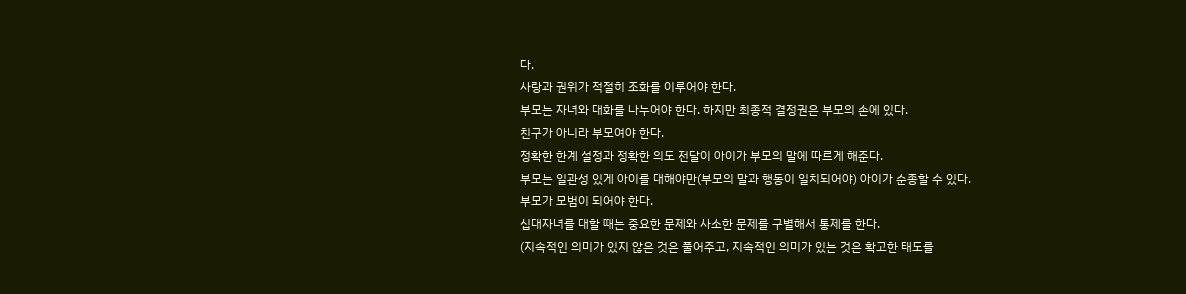다.
사랑과 권위가 적절히 조화를 이루어야 한다.
부모는 자녀와 대화를 나누어야 한다. 하지만 최종적 결정권은 부모의 손에 있다.
친구가 아니라 부모여야 한다.
정확한 한계 설정과 정확한 의도 전달이 아이가 부모의 말에 따르게 해준다.
부모는 일관성 있게 아이를 대해야만(부모의 말과 행동이 일치되어야) 아이가 순종할 수 있다.
부모가 모범이 되어야 한다.
십대자녀를 대할 때는 중요한 문제와 사소한 문제를 구별해서 통제를 한다.
(지속적인 의미가 있지 않은 것은 풀어주고, 지속적인 의미가 있는 것은 확고한 태도를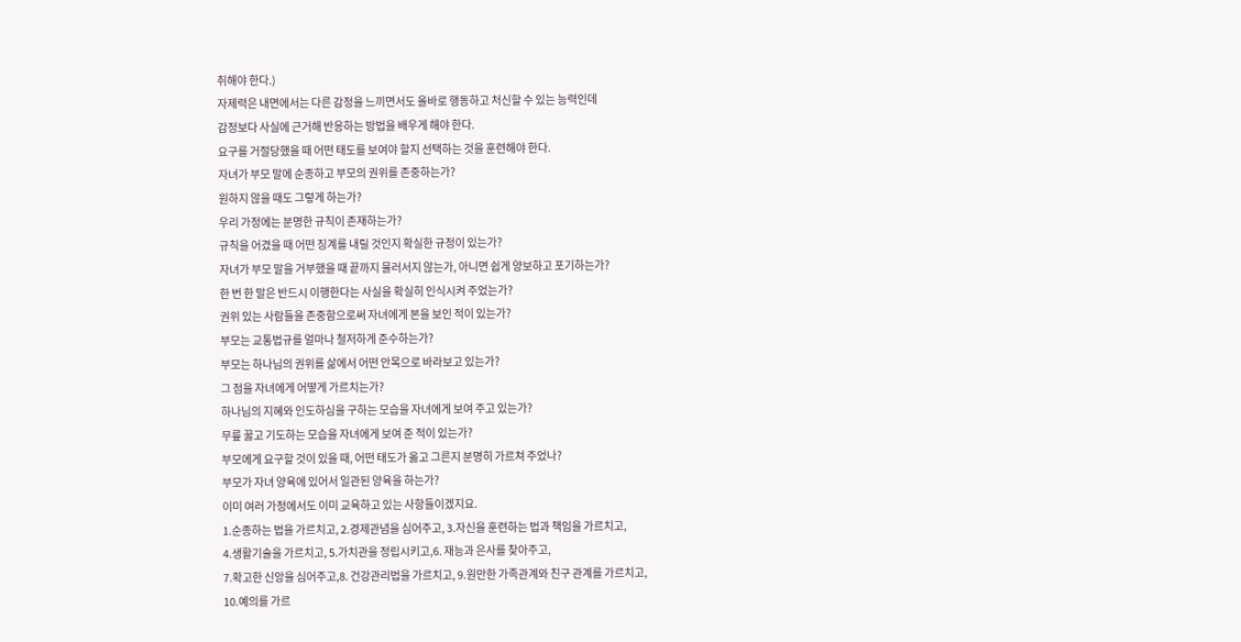취해야 한다.)
자제력은 내면에서는 다른 감정을 느끼면서도 올바로 행동하고 처신할 수 있는 능력인데
감정보다 사실에 근거해 반응하는 방법을 배우게 해야 한다.
요구를 거절당했을 때 어떤 태도를 보여야 할지 선택하는 것을 훈련해야 한다.
자녀가 부모 말에 순종하고 부모의 권위를 존중하는가?
원하지 않을 때도 그렇게 하는가?
우리 가정에는 분명한 규칙이 존재하는가?
규칙을 어겼을 때 어떤 징계를 내릴 것인지 확실한 규정이 있는가?
자녀가 부모 말을 거부했을 때 끝까지 물러서지 않는가, 아니면 쉽게 양보하고 포기하는가?
한 번 한 말은 반드시 이행한다는 사실을 확실히 인식시켜 주었는가?
권위 있는 사람들을 존중함으로써 자녀에게 본을 보인 적이 있는가?
부모는 교통법규를 얼마나 철저하게 준수하는가?
부모는 하나님의 권위를 삶에서 어떤 안목으로 바라보고 있는가?
그 점을 자녀에게 어떻게 가르치는가?
하나님의 지혜와 인도하심을 구하는 모습을 자녀에게 보여 주고 있는가?
무릎 꿇고 기도하는 모습을 자녀에게 보여 준 적이 있는가?
부모에게 요구할 것이 있을 때, 어떤 태도가 옳고 그른지 분명히 가르쳐 주었나?
부모가 자녀 양육에 있어서 일관된 양육을 하는가?
이미 여러 가정에서도 이미 교육하고 있는 사항들이겠지요.
1.순종하는 법을 가르치고, 2.경제관념을 심어주고, 3.자신을 훈련하는 법과 책임을 가르치고,
4.생활기술을 가르치고, 5.가치관을 정립시키고,6. 재능과 은사를 찾아주고,
7.확고한 신앙을 심어주고,8. 건강관리법을 가르치고, 9.원만한 가족관계와 친구 관계를 가르치고,
10.예의를 가르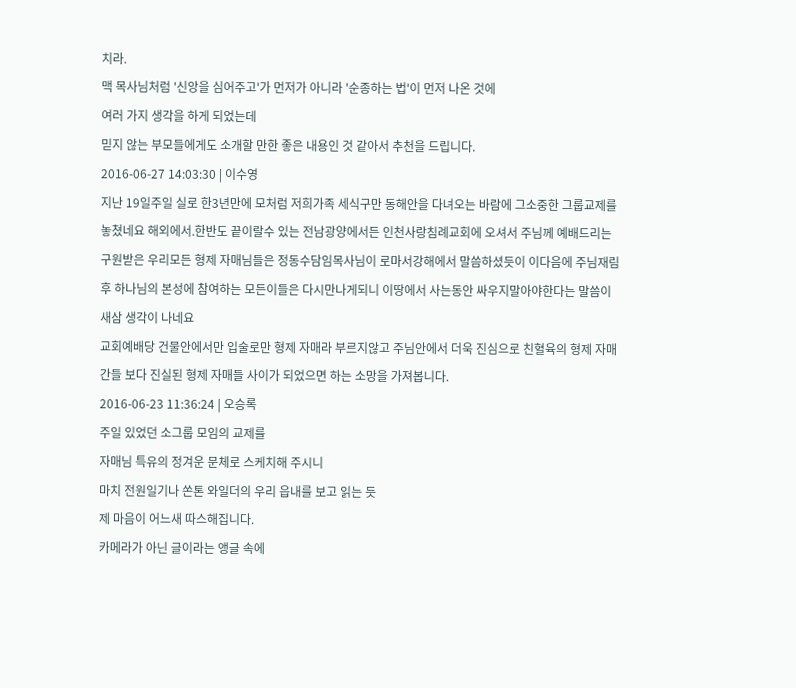치라.
맥 목사님처럼 '신앙을 심어주고'가 먼저가 아니라 '순종하는 법'이 먼저 나온 것에
여러 가지 생각을 하게 되었는데
믿지 않는 부모들에게도 소개할 만한 좋은 내용인 것 같아서 추천을 드립니다.
2016-06-27 14:03:30 | 이수영
지난 19일주일 실로 한3년만에 모처럼 저희가족 세식구만 동해안을 다녀오는 바람에 그소중한 그룹교제를 놓쳤네요 해외에서.한반도 끝이랄수 있는 전남광양에서든 인천사랑침례교회에 오셔서 주님께 예배드리는 구원받은 우리모든 형제 자매님들은 정동수담임목사님이 로마서강해에서 말씀하셨듯이 이다음에 주님재림후 하나님의 본성에 참여하는 모든이들은 다시만나게되니 이땅에서 사는동안 싸우지말아야한다는 말씀이 새삼 생각이 나네요
교회예배당 건물안에서만 입술로만 형제 자매라 부르지않고 주님안에서 더욱 진심으로 친혈육의 형제 자매간들 보다 진실된 형제 자매들 사이가 되었으면 하는 소망을 가져봅니다.
2016-06-23 11:36:24 | 오승록
주일 있었던 소그룹 모임의 교제를
자매님 특유의 정겨운 문체로 스케치해 주시니
마치 전원일기나 쏜톤 와일더의 우리 읍내를 보고 읽는 듯
제 마음이 어느새 따스해집니다.
카메라가 아닌 글이라는 앵글 속에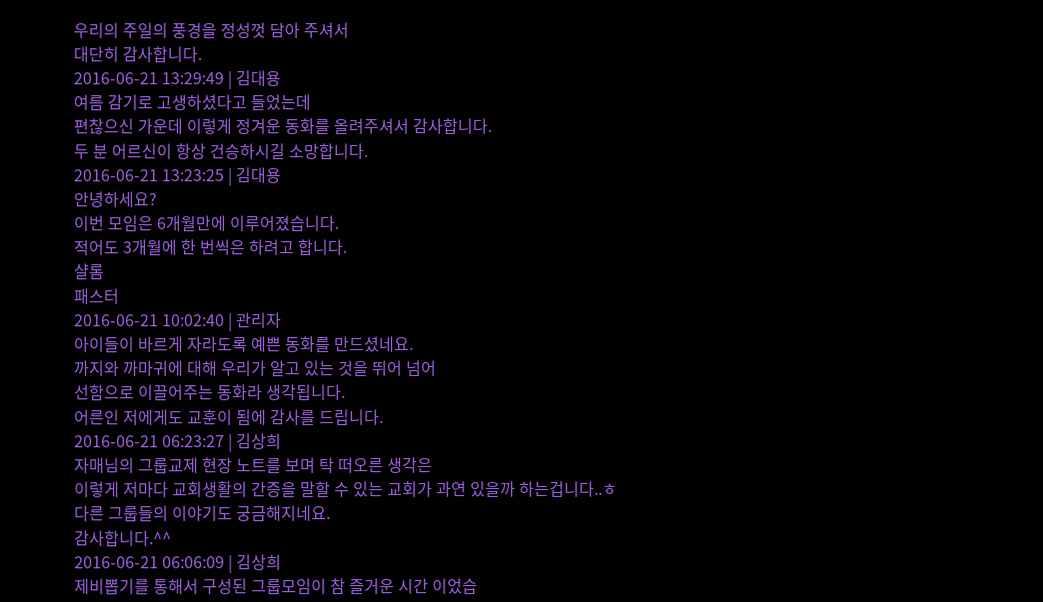우리의 주일의 풍경을 정성껏 담아 주셔서
대단히 감사합니다.
2016-06-21 13:29:49 | 김대용
여름 감기로 고생하셨다고 들었는데
편찮으신 가운데 이렇게 정겨운 동화를 올려주셔서 감사합니다.
두 분 어르신이 항상 건승하시길 소망합니다.
2016-06-21 13:23:25 | 김대용
안녕하세요?
이번 모임은 6개월만에 이루어졌습니다.
적어도 3개월에 한 번씩은 하려고 합니다.
샬롬
패스터
2016-06-21 10:02:40 | 관리자
아이들이 바르게 자라도록 예쁜 동화를 만드셨네요.
까지와 까마귀에 대해 우리가 알고 있는 것을 뛰어 넘어
선함으로 이끌어주는 동화라 생각됩니다.
어른인 저에게도 교훈이 됨에 감사를 드립니다.
2016-06-21 06:23:27 | 김상희
자매님의 그룹교제 현장 노트를 보며 탁 떠오른 생각은
이렇게 저마다 교회생활의 간증을 말할 수 있는 교회가 과연 있을까 하는겁니다..ㅎ
다른 그룹들의 이야기도 궁금해지네요.
감사합니다.^^
2016-06-21 06:06:09 | 김상희
제비뽑기를 통해서 구성된 그룹모임이 참 즐거운 시간 이었습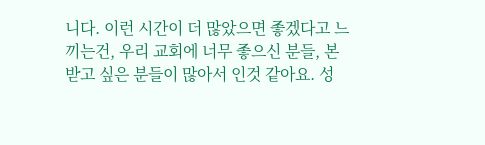니다. 이런 시간이 더 많았으면 좋겠다고 느끼는건, 우리 교회에 너무 좋으신 분들, 본받고 싶은 분들이 많아서 인것 같아요. 성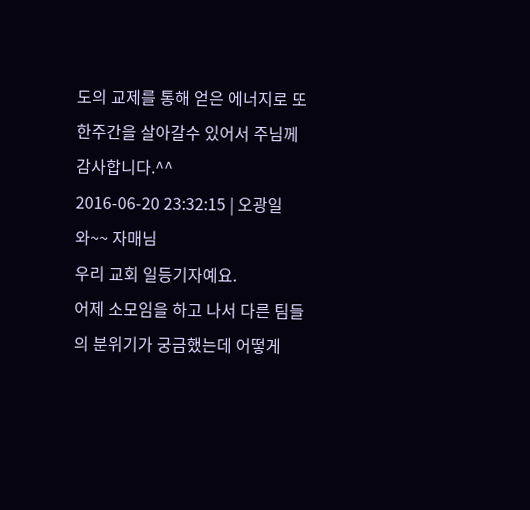도의 교제를 통해 얻은 에너지로 또 한주간을 살아갈수 있어서 주님께 감사합니다.^^
2016-06-20 23:32:15 | 오광일
와~~ 자매님
우리 교회 일등기자예요.
어제 소모임을 하고 나서 다른 팀들의 분위기가 궁금했는데 어떻게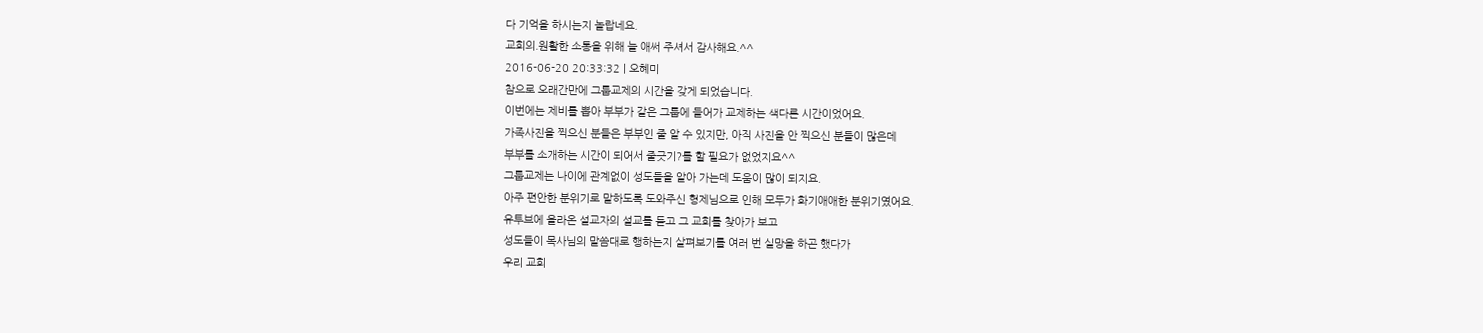다 기억을 하시는지 놀랍네요.
교회의.원활한 소통을 위해 늘 애써 주셔서 감사해요.^^
2016-06-20 20:33:32 | 오혜미
참으로 오래간만에 그룹교제의 시간을 갖게 되었습니다.
이번에는 제비를 뽑아 부부가 같은 그룹에 들어가 교제하는 색다른 시간이었어요.
가족사진을 찍으신 분들은 부부인 줄 알 수 있지만, 아직 사진을 안 찍으신 분들이 많은데
부부를 소개하는 시간이 되어서 줄긋기?를 할 필요가 없었지요^^
그룹교제는 나이에 관계없이 성도들을 알아 가는데 도움이 많이 되지요.
아주 편안한 분위기로 말하도록 도와주신 형제님으로 인해 모두가 화기애애한 분위기였어요.
유투브에 올라온 설교자의 설교를 듣고 그 교회를 찾아가 보고
성도들이 목사님의 말씀대로 행하는지 살펴보기를 여러 번 실망을 하곤 했다가
우리 교회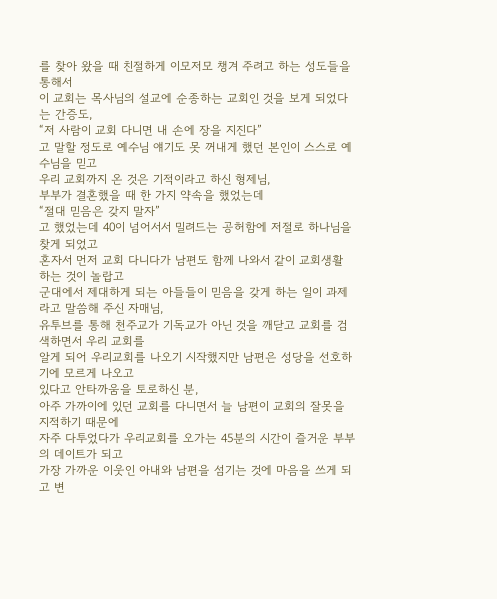를 찾아 왔을 때 친절하게 이모저모 챙겨 주려고 하는 성도들을 통해서
이 교회는 목사님의 설교에 순종하는 교회인 것을 보게 되었다는 간증도,
“저 사람이 교회 다니면 내 손에 장을 지진다”
고 말할 정도로 예수님 얘기도 못 꺼내게 했던 본인이 스스로 예수님을 믿고
우리 교회까지 온 것은 기적이라고 하신 형제님,
부부가 결혼했을 때 한 가지 약속을 했었는데
“절대 믿음은 갖지 말자”
고 했었는데 40이 넘어서서 밀려드는 공허함에 저절로 하나님을 찾게 되었고
혼자서 먼저 교회 다니다가 남편도 함께 나와서 같이 교회생활 하는 것이 놀랍고
군대에서 제대하게 되는 아들들이 믿음을 갖게 하는 일이 과제라고 말씀해 주신 자매님,
유투브를 통해 천주교가 기독교가 아닌 것을 깨닫고 교회를 검색하면서 우리 교회를
알게 되어 우리교회를 나오기 시작했지만 남편은 성당을 선호하기에 모르게 나오고
있다고 안타까움을 토로하신 분,
아주 가까이에 있던 교회를 다니면서 늘 남편이 교회의 잘못을 지적하기 때문에
자주 다투었다가 우리교회를 오가는 45분의 시간이 즐거운 부부의 데이트가 되고
가장 가까운 이웃인 아내와 남편을 섬기는 것에 마음을 쓰게 되고 변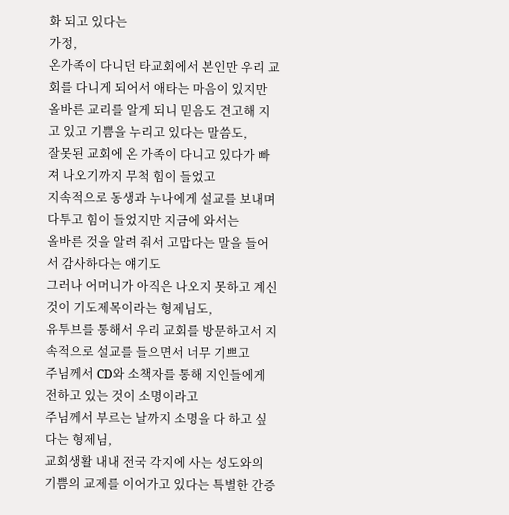화 되고 있다는
가정,
온가족이 다니던 타교회에서 본인만 우리 교회를 다니게 되어서 애타는 마음이 있지만
올바른 교리를 알게 되니 믿음도 견고해 지고 있고 기쁨을 누리고 있다는 말씀도,
잘못된 교회에 온 가족이 다니고 있다가 빠져 나오기까지 무척 힘이 들었고
지속적으로 동생과 누나에게 설교를 보내며 다투고 힘이 들었지만 지금에 와서는
올바른 것을 알려 줘서 고맙다는 말을 들어서 감사하다는 얘기도
그러나 어머니가 아직은 나오지 못하고 계신 것이 기도제목이라는 형제님도,
유투브를 통해서 우리 교회를 방문하고서 지속적으로 설교를 들으면서 너무 기쁘고
주님께서 CD와 소책자를 통해 지인들에게 전하고 있는 것이 소명이라고
주님께서 부르는 날까지 소명을 다 하고 싶다는 형제님,
교회생활 내내 전국 각지에 사는 성도와의 기쁨의 교제를 이어가고 있다는 특별한 간증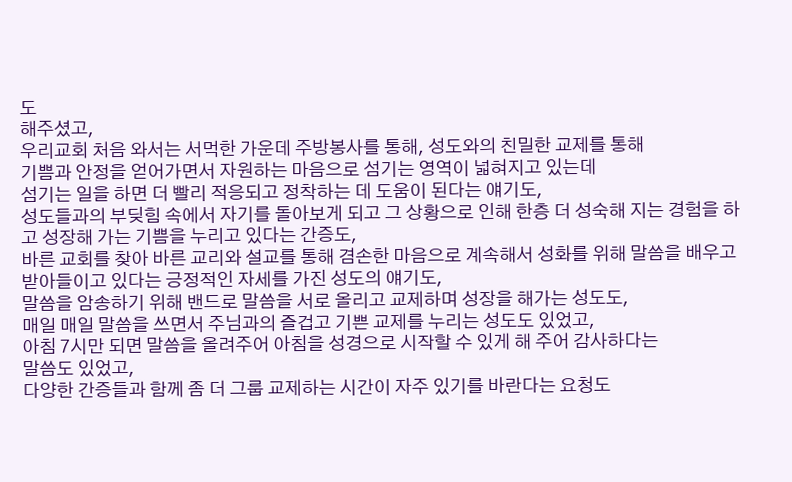도
해주셨고,
우리교회 처음 와서는 서먹한 가운데 주방봉사를 통해, 성도와의 친밀한 교제를 통해
기쁨과 안정을 얻어가면서 자원하는 마음으로 섬기는 영역이 넓혀지고 있는데
섬기는 일을 하면 더 빨리 적응되고 정착하는 데 도움이 된다는 얘기도,
성도들과의 부딪힘 속에서 자기를 돌아보게 되고 그 상황으로 인해 한층 더 성숙해 지는 경험을 하고 성장해 가는 기쁨을 누리고 있다는 간증도,
바른 교회를 찾아 바른 교리와 설교를 통해 겸손한 마음으로 계속해서 성화를 위해 말씀을 배우고 받아들이고 있다는 긍정적인 자세를 가진 성도의 얘기도,
말씀을 암송하기 위해 밴드로 말씀을 서로 올리고 교제하며 성장을 해가는 성도도,
매일 매일 말씀을 쓰면서 주님과의 즐겁고 기쁜 교제를 누리는 성도도 있었고,
아침 7시만 되면 말씀을 올려주어 아침을 성경으로 시작할 수 있게 해 주어 감사하다는
말씀도 있었고,
다양한 간증들과 함께 좀 더 그룹 교제하는 시간이 자주 있기를 바란다는 요청도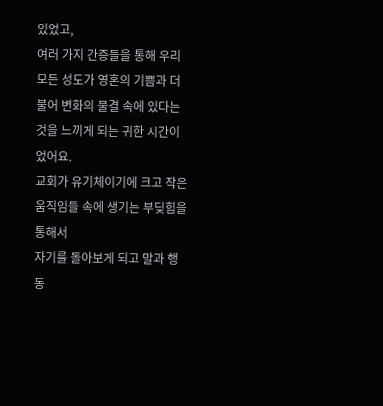있었고,
여러 가지 간증들을 통해 우리 모든 성도가 영혼의 기쁨과 더불어 변화의 물결 속에 있다는 것을 느끼게 되는 귀한 시간이었어요.
교회가 유기체이기에 크고 작은 움직임들 속에 생기는 부딪힘을 통해서
자기를 돌아보게 되고 말과 행동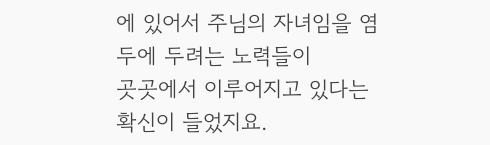에 있어서 주님의 자녀임을 염두에 두려는 노력들이
곳곳에서 이루어지고 있다는 확신이 들었지요.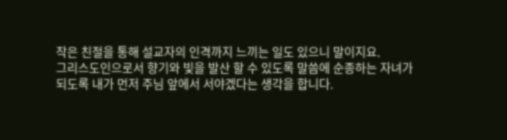작은 친절을 통해 설교자의 인격까지 느끼는 일도 있으니 말이지요.
그리스도인으로서 향기와 빛을 발산 할 수 있도록 말씀에 순종하는 자녀가
되도록 내가 먼저 주님 앞에서 서야겠다는 생각을 합니다.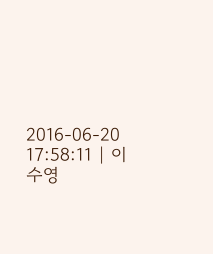2016-06-20 17:58:11 | 이수영